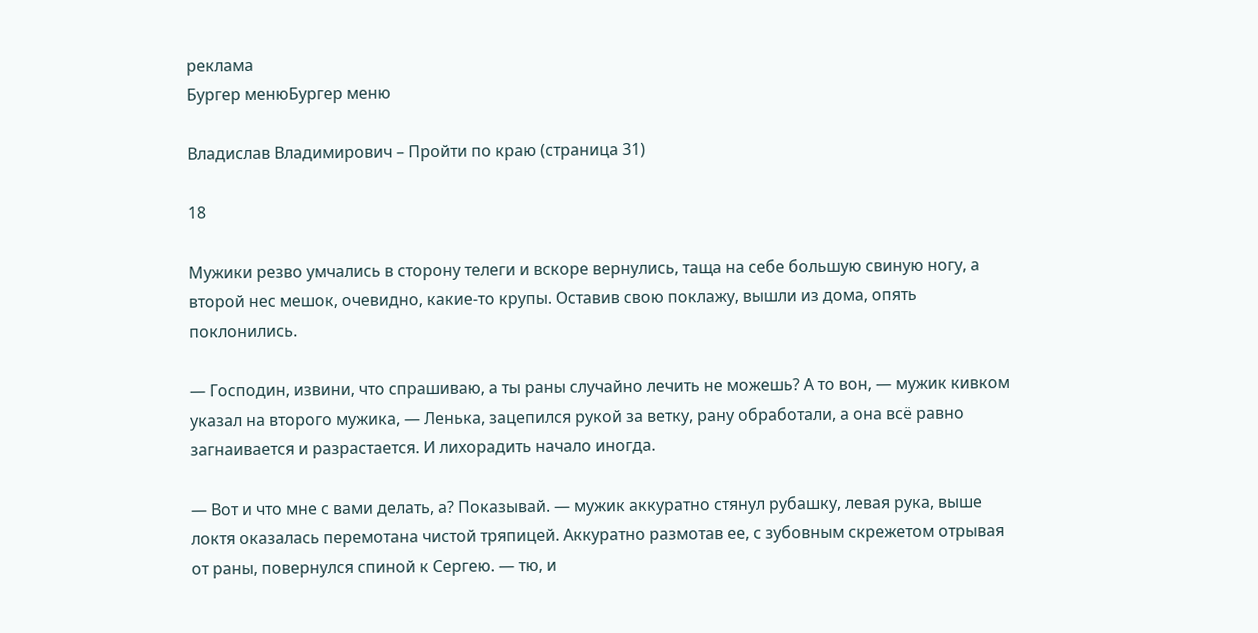реклама
Бургер менюБургер меню

Владислав Владимирович – Пройти по краю (страница 31)

18

Мужики резво умчались в сторону телеги и вскоре вернулись, таща на себе большую свиную ногу, а второй нес мешок, очевидно, какие-то крупы. Оставив свою поклажу, вышли из дома, опять поклонились.

— Господин, извини, что спрашиваю, а ты раны случайно лечить не можешь? А то вон, — мужик кивком указал на второго мужика, — Ленька, зацепился рукой за ветку, рану обработали, а она всё равно загнаивается и разрастается. И лихорадить начало иногда.

— Вот и что мне с вами делать, а? Показывай. — мужик аккуратно стянул рубашку, левая рука, выше локтя оказалась перемотана чистой тряпицей. Аккуратно размотав ее, с зубовным скрежетом отрывая от раны, повернулся спиной к Сергею. — тю, и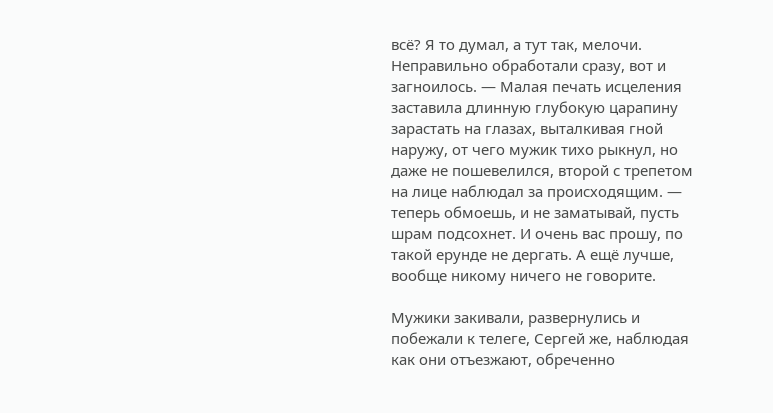всё? Я то думал, а тут так, мелочи. Неправильно обработали сразу, вот и загноилось. — Малая печать исцеления заставила длинную глубокую царапину зарастать на глазах, выталкивая гной наружу, от чего мужик тихо рыкнул, но даже не пошевелился, второй с трепетом на лице наблюдал за происходящим. — теперь обмоешь, и не заматывай, пусть шрам подсохнет. И очень вас прошу, по такой ерунде не дергать. А ещё лучше, вообще никому ничего не говорите.

Мужики закивали, развернулись и побежали к телеге, Сергей же, наблюдая как они отъезжают, обреченно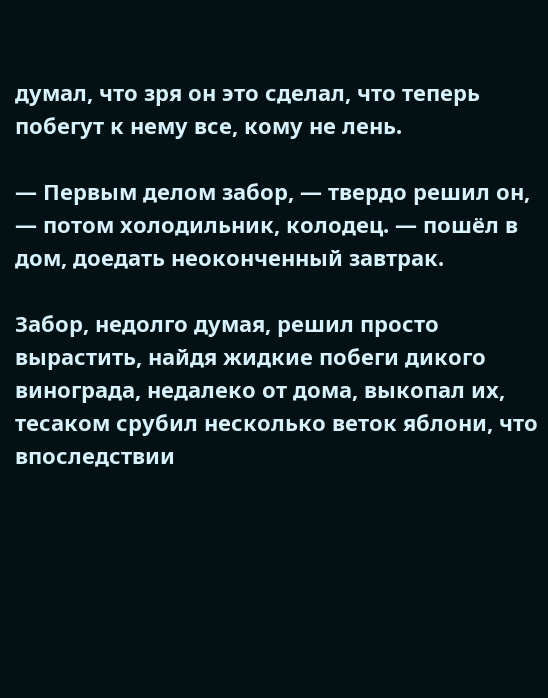думал, что зря он это сделал, что теперь побегут к нему все, кому не лень.

— Первым делом забор, — твердо решил он, — потом холодильник, колодец. — пошёл в дом, доедать неоконченный завтрак.

Забор, недолго думая, решил просто вырастить, найдя жидкие побеги дикого винограда, недалеко от дома, выкопал их, тесаком срубил несколько веток яблони, что впоследствии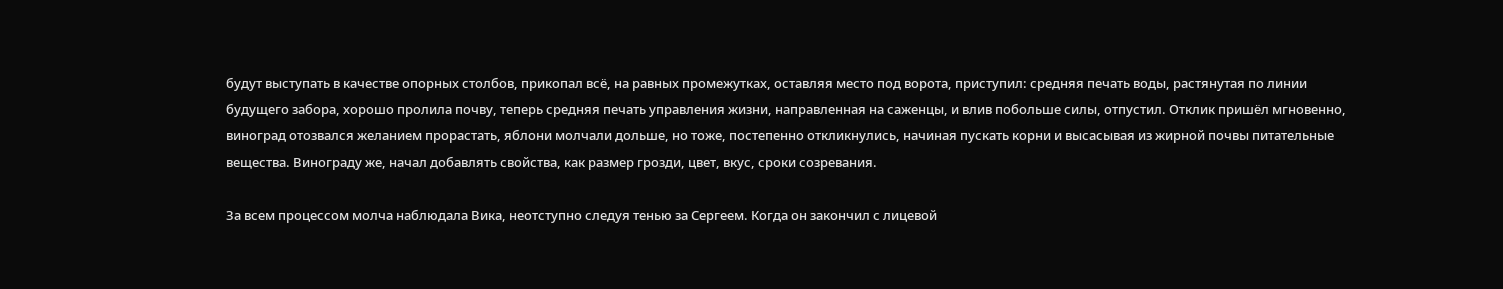будут выступать в качестве опорных столбов, прикопал всё, на равных промежутках, оставляя место под ворота, приступил: средняя печать воды, растянутая по линии будущего забора, хорошо пролила почву, теперь средняя печать управления жизни, направленная на саженцы, и влив побольше силы, отпустил. Отклик пришёл мгновенно, виноград отозвался желанием прорастать, яблони молчали дольше, но тоже, постепенно откликнулись, начиная пускать корни и высасывая из жирной почвы питательные вещества. Винограду же, начал добавлять свойства, как размер грозди, цвет, вкус, сроки созревания.

За всем процессом молча наблюдала Вика, неотступно следуя тенью за Сергеем. Когда он закончил с лицевой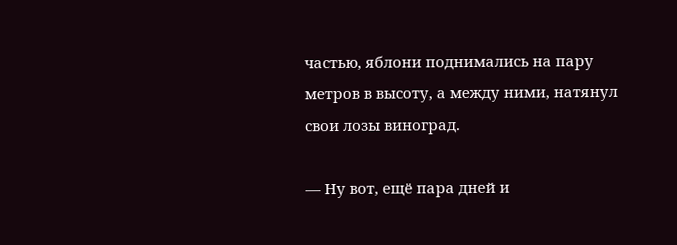частью, яблони поднимались на пару метров в высоту, а между ними, натянул свои лозы виноград.

— Ну вот, ещё пара дней и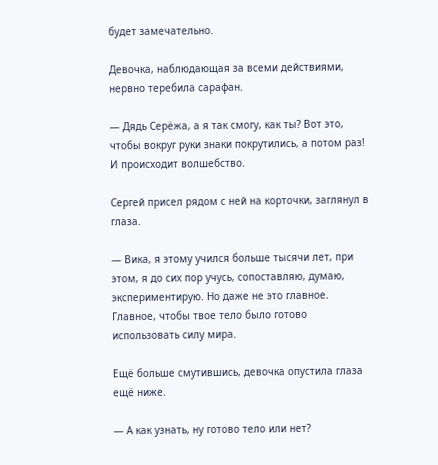будет замечательно.

Девочка, наблюдающая за всеми действиями, нервно теребила сарафан.

— Дядь Серёжа, а я так смогу, как ты? Вот это, чтобы вокруг руки знаки покрутились, а потом раз! И происходит волшебство.

Сергей присел рядом с ней на корточки, заглянул в глаза.

— Вика, я этому учился больше тысячи лет, при этом, я до сих пор учусь, сопоставляю, думаю, экспериментирую. Но даже не это главное. Главное, чтобы твое тело было готово использовать силу мира.

Ещё больше смутившись, девочка опустила глаза ещё ниже.

— А как узнать, ну готово тело или нет?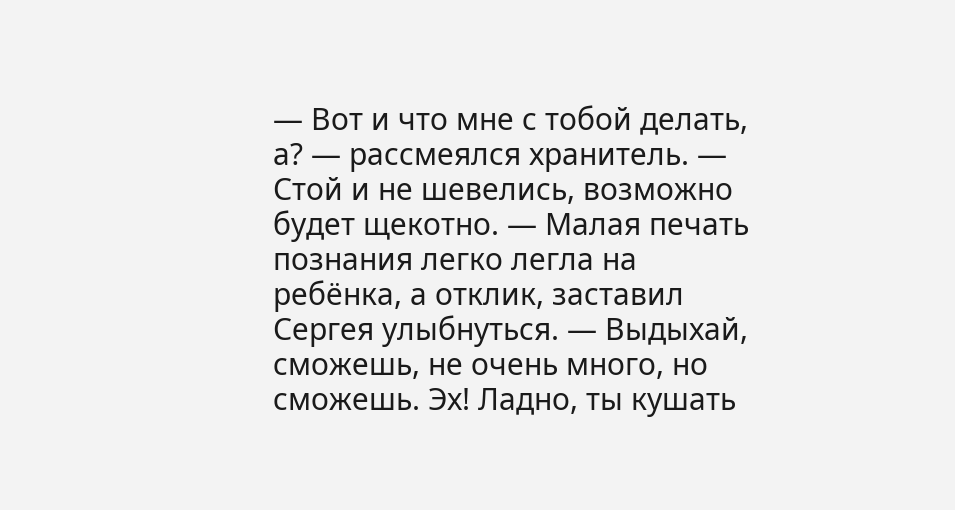— Вот и что мне с тобой делать, а? — рассмеялся хранитель. — Стой и не шевелись, возможно будет щекотно. — Малая печать познания легко легла на ребёнка, а отклик, заставил Сергея улыбнуться. — Выдыхай, сможешь, не очень много, но сможешь. Эх! Ладно, ты кушать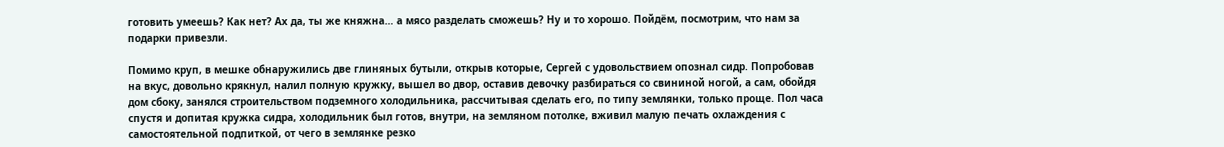готовить умеешь? Как нет? Ах да, ты же княжна… а мясо разделать сможешь? Ну и то хорошо. Пойдём, посмотрим, что нам за подарки привезли.

Помимо круп, в мешке обнаружились две глиняных бутыли, открыв которые, Сергей с удовольствием опознал сидр. Попробовав на вкус, довольно крякнул, налил полную кружку, вышел во двор, оставив девочку разбираться со свининой ногой, а сам, обойдя дом сбоку, занялся строительством подземного холодильника, рассчитывая сделать его, по типу землянки, только проще. Пол часа спустя и допитая кружка сидра, холодильник был готов, внутри, на земляном потолке, вживил малую печать охлаждения с самостоятельной подпиткой, от чего в землянке резко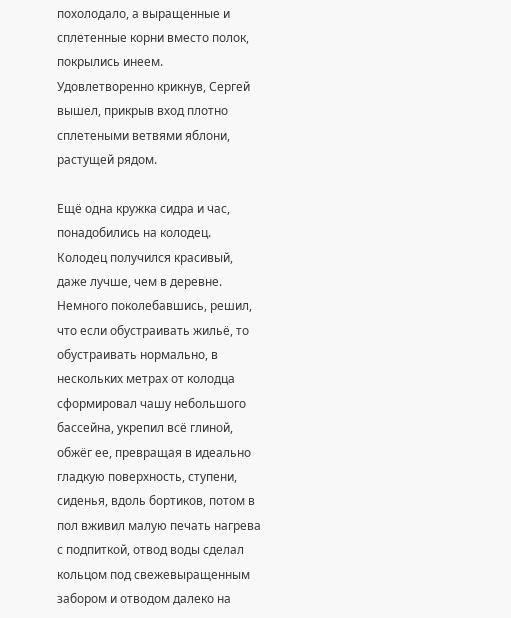похолодало, а выращенные и сплетенные корни вместо полок, покрылись инеем. Удовлетворенно крикнув, Сергей вышел, прикрыв вход плотно сплетеными ветвями яблони, растущей рядом.

Ещё одна кружка сидра и час, понадобились на колодец. Колодец получился красивый, даже лучше, чем в деревне. Немного поколебавшись, решил, что если обустраивать жильё, то обустраивать нормально, в нескольких метрах от колодца сформировал чашу небольшого бассейна, укрепил всё глиной, обжёг ее, превращая в идеально гладкую поверхность, ступени, сиденья, вдоль бортиков, потом в пол вживил малую печать нагрева с подпиткой, отвод воды сделал кольцом под свежевыращенным забором и отводом далеко на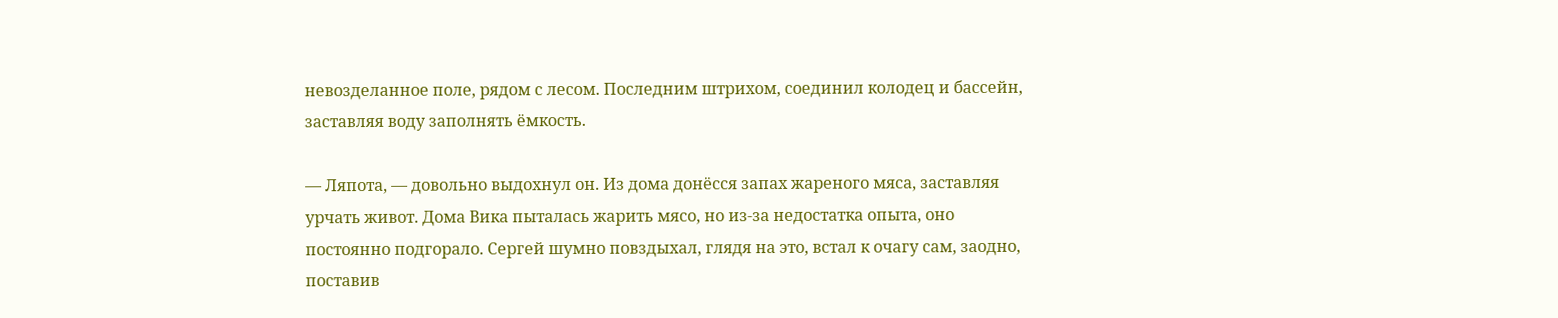невозделанное поле, рядом с лесом. Последним штрихом, соединил колодец и бассейн, заставляя воду заполнять ёмкость.

— Ляпота, — довольно выдохнул он. Из дома донёсся запах жареного мяса, заставляя урчать живот. Дома Вика пыталась жарить мясо, но из-за недостатка опыта, оно постоянно подгорало. Сергей шумно повздыхал, глядя на это, встал к очагу сам, заодно, поставив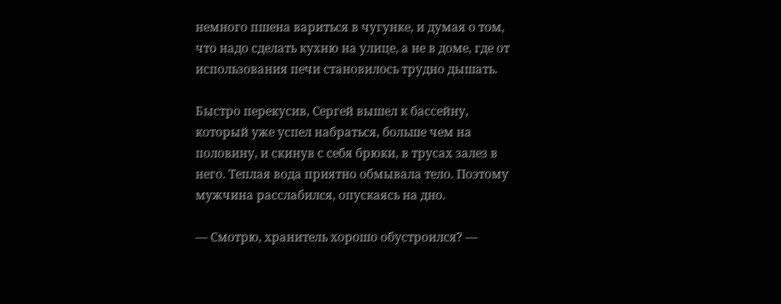немного пшена вариться в чугунке, и думая о том, что надо сделать кухню на улице, а не в доме, где от использования печи становилось трудно дышать.

Быстро перекусив, Сергей вышел к бассейну, который уже успел набраться, больше чем на половину, и скинув с себя брюки, в трусах залез в него. Теплая вода приятно обмывала тело. Поэтому мужчина расслабился, опускаясь на дно.

— Смотрю, хранитель хорошо обустроился? —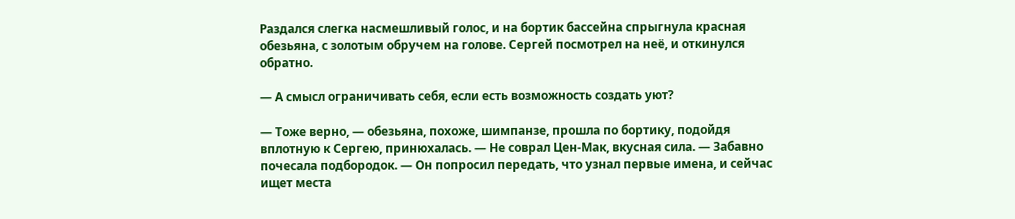Раздался слегка насмешливый голос, и на бортик бассейна спрыгнула красная обезьяна, с золотым обручем на голове. Сергей посмотрел на неё, и откинулся обратно.

— А смысл ограничивать себя, если есть возможность создать уют?

— Тоже верно, — обезьяна, похоже, шимпанзе, прошла по бортику, подойдя вплотную к Сергею, принюхалась. — Не соврал Цен-Мак, вкусная сила. — Забавно почесала подбородок. — Он попросил передать, что узнал первые имена, и сейчас ищет места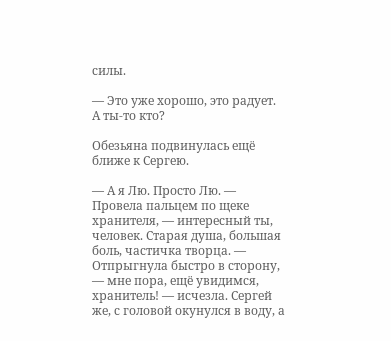силы.

— Это уже хорошо, это радует. А ты-то кто?

Обезьяна подвинулась ещё ближе к Сергею.

— А я Лю. Просто Лю. — Провела пальцем по щеке хранителя, — интересный ты, человек. Старая душа, большая боль, частичка творца. — Отпрыгнула быстро в сторону, — мне пора, ещё увидимся, хранитель! — исчезла. Сергей же, с головой окунулся в воду, а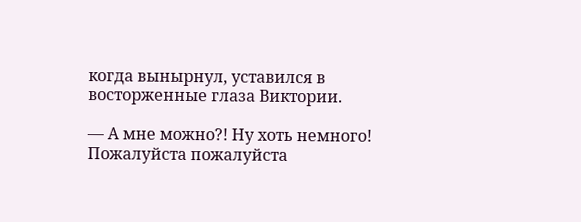когда вынырнул, уставился в восторженные глаза Виктории.

— А мне можно?! Ну хоть немного! Пожалуйста пожалуйста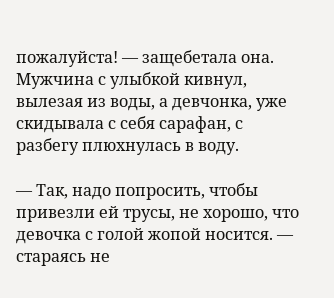пожалуйста! — защебетала она. Мужчина с улыбкой кивнул, вылезая из воды, а девчонка, уже скидывала с себя сарафан, с разбегу плюхнулась в воду.

— Так, надо попросить, чтобы привезли ей трусы, не хорошо, что девочка с голой жопой носится. — стараясь не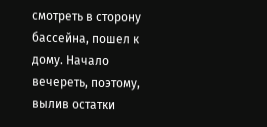смотреть в сторону бассейна, пошел к дому. Начало вечереть, поэтому, вылив остатки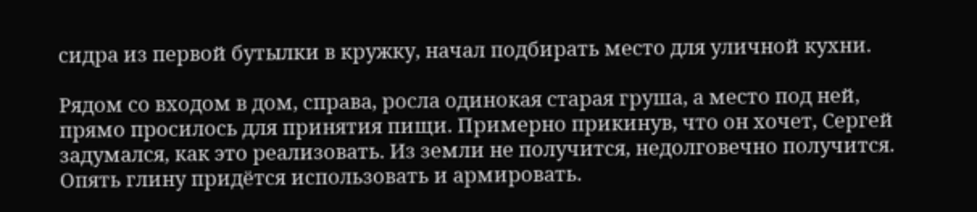сидра из первой бутылки в кружку, начал подбирать место для уличной кухни.

Рядом со входом в дом, справа, росла одинокая старая груша, а место под ней, прямо просилось для принятия пищи. Примерно прикинув, что он хочет, Сергей задумался, как это реализовать. Из земли не получится, недолговечно получится. Опять глину придётся использовать и армировать.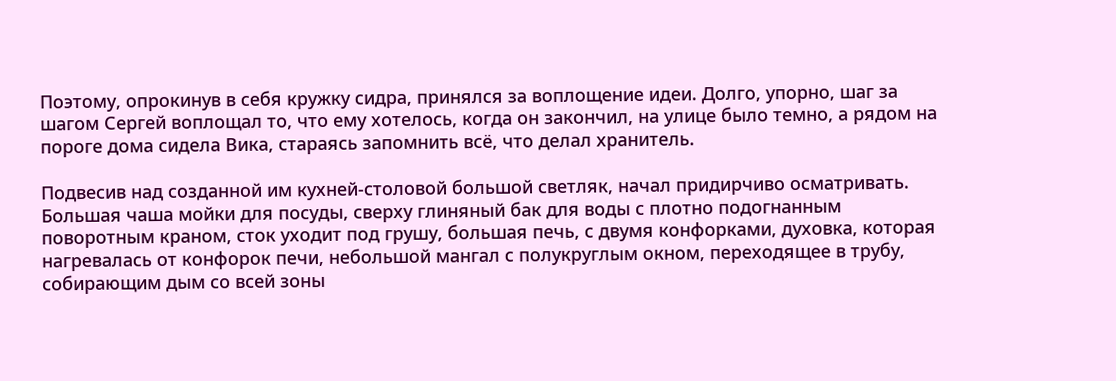Поэтому, опрокинув в себя кружку сидра, принялся за воплощение идеи. Долго, упорно, шаг за шагом Сергей воплощал то, что ему хотелось, когда он закончил, на улице было темно, а рядом на пороге дома сидела Вика, стараясь запомнить всё, что делал хранитель.

Подвесив над созданной им кухней-столовой большой светляк, начал придирчиво осматривать. Большая чаша мойки для посуды, сверху глиняный бак для воды с плотно подогнанным поворотным краном, сток уходит под грушу, большая печь, с двумя конфорками, духовка, которая нагревалась от конфорок печи, небольшой мангал с полукруглым окном, переходящее в трубу, собирающим дым со всей зоны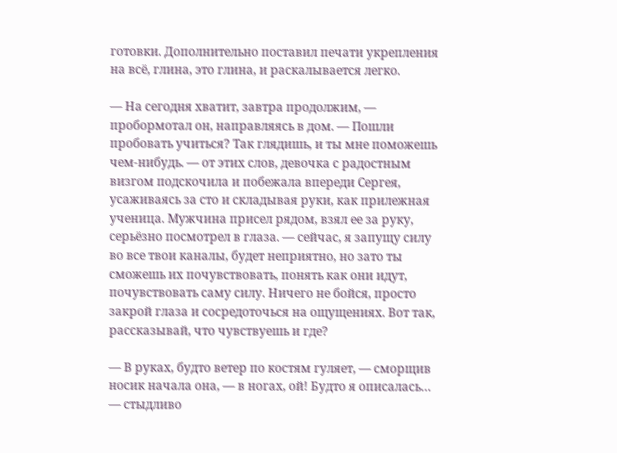готовки. Дополнительно поставил печати укрепления на всё, глина, это глина, и раскалывается легко.

— На сегодня хватит, завтра продолжим, — пробормотал он, направляясь в дом. — Пошли пробовать учиться? Так глядишь, и ты мне поможешь чем-нибудь. — от этих слов, девочка с радостным визгом подскочила и побежала впереди Сергея, усаживаясь за сто и складывая руки, как прилежная ученица. Мужчина присел рядом, взял ее за руку, серьёзно посмотрел в глаза. — сейчас, я запущу силу во все твои каналы, будет неприятно, но зато ты сможешь их почувствовать, понять как они идут, почувствовать саму силу. Ничего не бойся, просто закрой глаза и сосредоточься на ощущениях. Вот так, рассказывай, что чувствуешь и где?

— В руках, будто ветер по костям гуляет, — сморщив носик начала она, — в ногах, ой! Будто я описалась… — стыдливо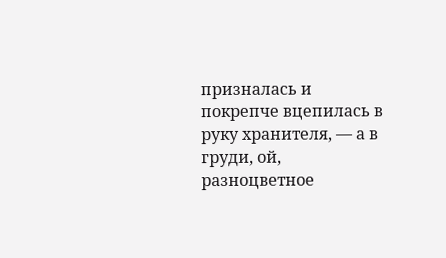призналась и покрепче вцепилась в руку хранителя, — а в груди, ой, разноцветное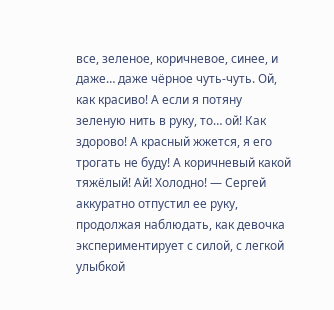все, зеленое, коричневое, синее, и даже… даже чёрное чуть-чуть. Ой, как красиво! А если я потяну зеленую нить в руку, то… ой! Как здорово! А красный жжется, я его трогать не буду! А коричневый какой тяжёлый! Ай! Холодно! — Сергей аккуратно отпустил ее руку, продолжая наблюдать, как девочка экспериментирует с силой, с легкой улыбкой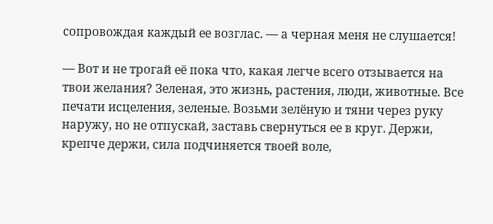сопровождая каждый ее возглас. — а черная меня не слушается!

— Вот и не трогай её пока что, какая легче всего отзывается на твои желания? Зеленая, это жизнь, растения, люди, животные. Все печати исцеления, зеленые. Возьми зелёную и тяни через руку наружу, но не отпускай, заставь свернуться ее в круг. Держи, крепче держи, сила подчиняется твоей воле,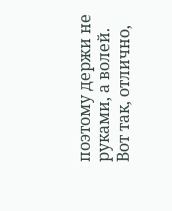поэтому держи не руками, а волей. Вот так, отлично,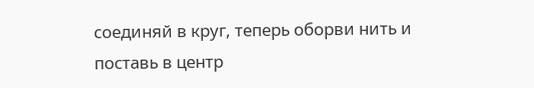соединяй в круг, теперь оборви нить и поставь в центр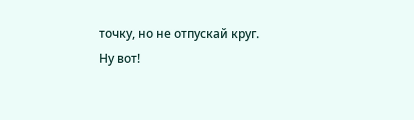точку, но не отпускай круг. Ну вот!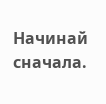Начинай сначала.